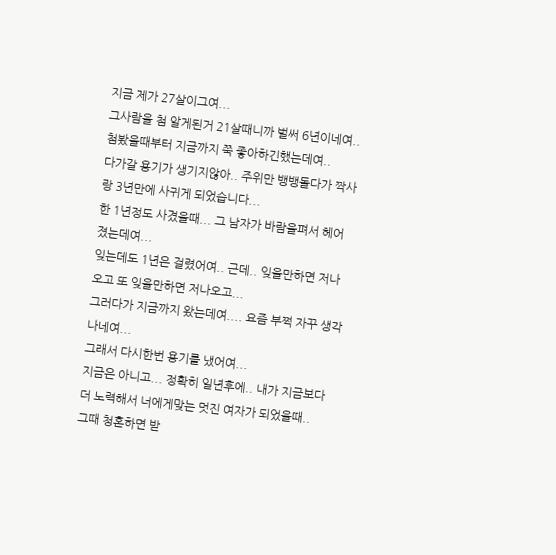지금 제가 27살이그여...
그사람을 첨 알게된거 21살때니까 벌써 6년이네여..
첨봤을때부터 지금까지 쭉 좋아하긴했는데여..
다가갈 용기가 생기지않아.. 주위만 뱅뱅돌다가 짝사랑 3년만에 사귀게 되었습니다...
한 1년정도 사겼을때... 그 남자가 바람을펴서 헤어졌는데여...
잊는데도 1년은 걸렸어여.. 근데.. 잊을만하면 저나오고 또 잊을만하면 저나오고...
그러다가 지금까지 왔는데여.... 요즘 부쩍 자꾸 생각나네여...
그래서 다시한번 용기를 냈어여...
지금은 아니고... 정확히 일년후에.. 내가 지금보다 더 노력해서 너에게맞는 멋진 여자가 되었을때..
그때 청혼하면 받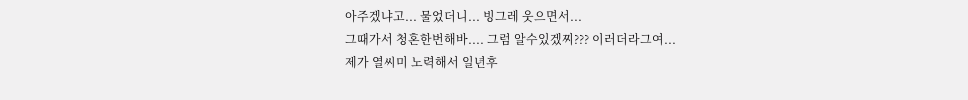아주겠냐고... 물었더니... 빙그레 웃으면서...
그때가서 청혼한번해바.... 그럼 알수있겠찌??? 이러더라그여...
제가 열씨미 노력해서 일년후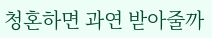청혼하면 과연 받아줄까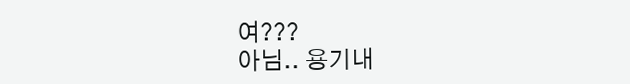여???
아님.. 용기내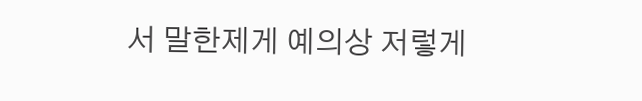서 말한제게 예의상 저렇게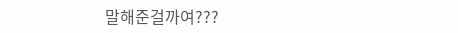말해준걸까여???